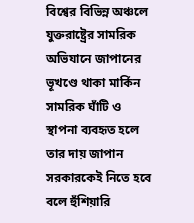বিশ্বের বিভিন্ন অঞ্চলে যুক্তরাষ্ট্রের সামরিক অভিযানে জাপানের ভূখণ্ডে থাকা মার্কিন সামরিক ঘাঁটি ও স্থাপনা ব্যবহৃত হলে তার দায় জাপান সরকারকেই নিতে হবে বলে হুঁশিয়ারি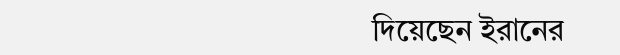দিয়েছেন ইরানের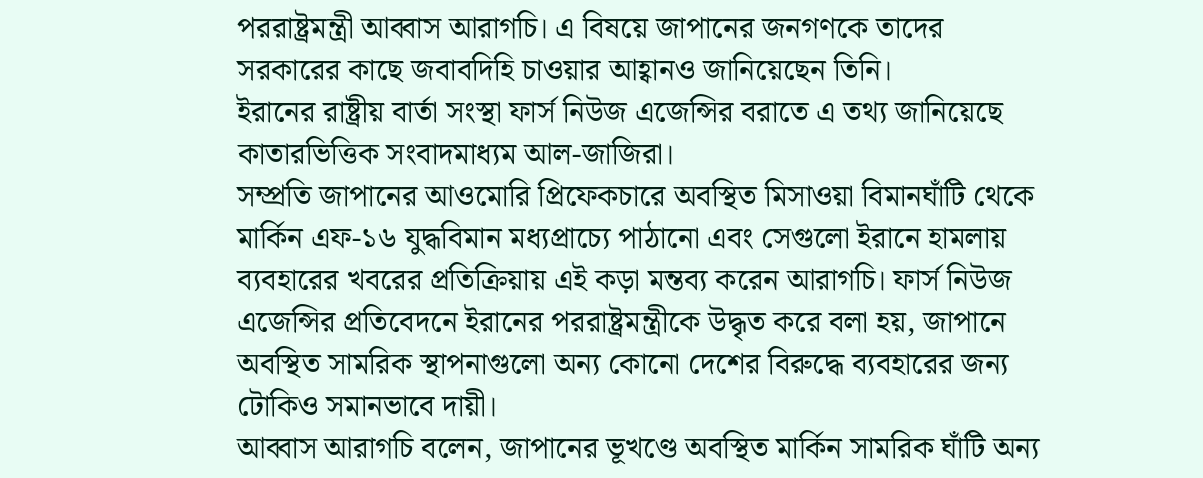পররাষ্ট্রমন্ত্রী আব্বাস আরাগচি। এ বিষয়ে জাপানের জনগণকে তাদের সরকারের কাছে জবাবদিহি চাওয়ার আহ্বানও জানিয়েছেন তিনি।
ইরানের রাষ্ট্রীয় বার্তা সংস্থা ফার্স নিউজ এজেন্সির বরাতে এ তথ্য জানিয়েছে কাতারভিত্তিক সংবাদমাধ্যম আল-জাজিরা।
সম্প্রতি জাপানের আওমোরি প্রিফেকচারে অবস্থিত মিসাওয়া বিমানঘাঁটি থেকে মার্কিন এফ-১৬ যুদ্ধবিমান মধ্যপ্রাচ্যে পাঠানো এবং সেগুলো ইরানে হামলায় ব্যবহারের খবরের প্রতিক্রিয়ায় এই কড়া মন্তব্য করেন আরাগচি। ফার্স নিউজ এজেন্সির প্রতিবেদনে ইরানের পররাষ্ট্রমন্ত্রীকে উদ্ধৃত করে বলা হয়, জাপানে অবস্থিত সামরিক স্থাপনাগুলো অন্য কোনো দেশের বিরুদ্ধে ব্যবহারের জন্য টোকিও সমানভাবে দায়ী।
আব্বাস আরাগচি বলেন, জাপানের ভূখণ্ডে অবস্থিত মার্কিন সামরিক ঘাঁটি অন্য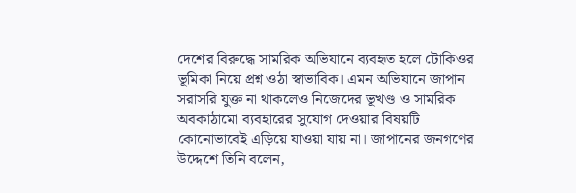দেশের বিরুদ্ধে সামরিক অভিযানে ব্যবহৃত হলে টোকিওর ভূমিকা নিয়ে প্রশ্ন ওঠা স্বাভাবিক। এমন অভিযানে জাপান সরাসরি যুক্ত না থাকলেও নিজেদের ভূখণ্ড ও সামরিক অবকাঠামো ব্যবহারের সুযোগ দেওয়ার বিষয়টি কোনোভাবেই এড়িয়ে যাওয়া যায় না। জাপানের জনগণের উদ্দেশে তিনি বলেন,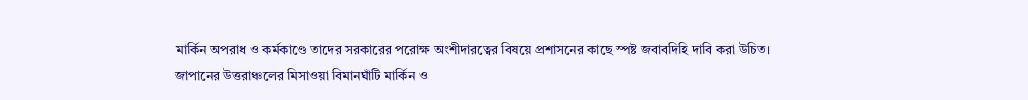মার্কিন অপরাধ ও কর্মকাণ্ডে তাদের সরকারের পরোক্ষ অংশীদারত্বের বিষয়ে প্রশাসনের কাছে স্পষ্ট জবাবদিহি দাবি করা উচিত।
জাপানের উত্তরাঞ্চলের মিসাওয়া বিমানঘাঁটি মার্কিন ও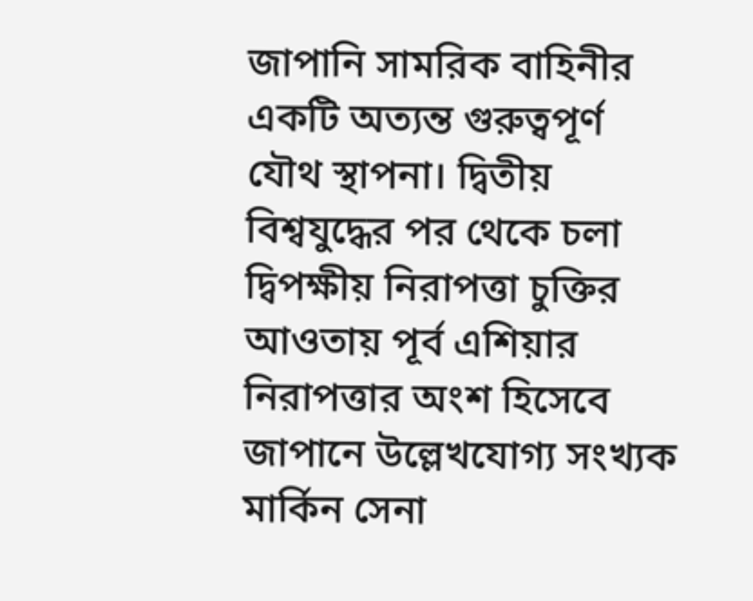জাপানি সামরিক বাহিনীর একটি অত্যন্ত গুরুত্বপূর্ণ যৌথ স্থাপনা। দ্বিতীয় বিশ্বযুদ্ধের পর থেকে চলা দ্বিপক্ষীয় নিরাপত্তা চুক্তির আওতায় পূর্ব এশিয়ার নিরাপত্তার অংশ হিসেবে জাপানে উল্লেখযোগ্য সংখ্যক মার্কিন সেনা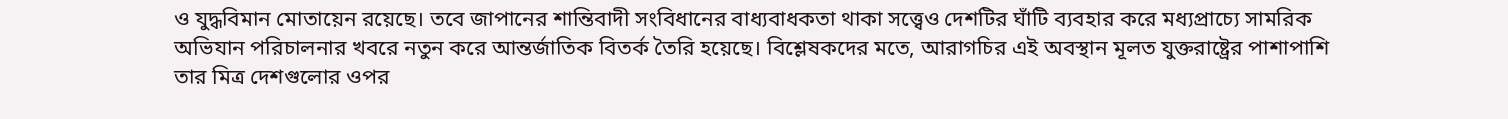ও যুদ্ধবিমান মোতায়েন রয়েছে। তবে জাপানের শান্তিবাদী সংবিধানের বাধ্যবাধকতা থাকা সত্ত্বেও দেশটির ঘাঁটি ব্যবহার করে মধ্যপ্রাচ্যে সামরিক অভিযান পরিচালনার খবরে নতুন করে আন্তর্জাতিক বিতর্ক তৈরি হয়েছে। বিশ্লেষকদের মতে, আরাগচির এই অবস্থান মূলত যুক্তরাষ্ট্রের পাশাপাশি তার মিত্র দেশগুলোর ওপর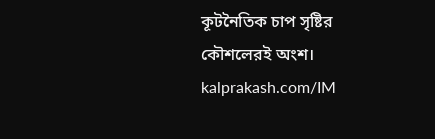কূটনৈতিক চাপ সৃষ্টির কৌশলেরই অংশ।
kalprakash.com/IM